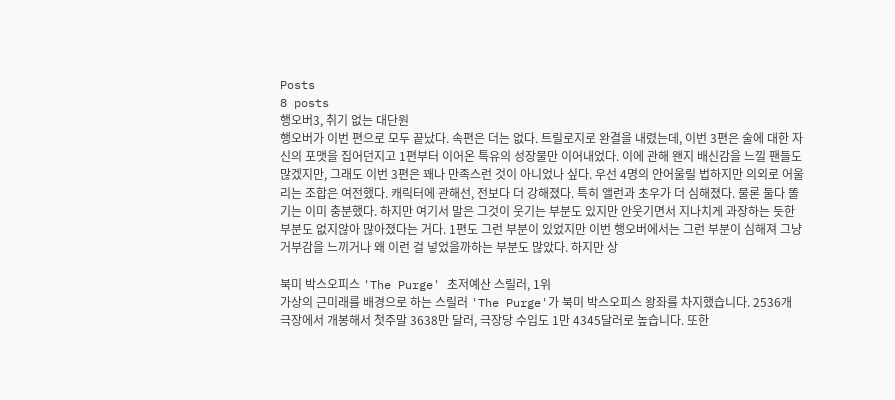Posts
8 posts
행오버3, 취기 없는 대단원
행오버가 이번 편으로 모두 끝났다. 속편은 더는 없다. 트릴로지로 완결을 내렸는데, 이번 3편은 술에 대한 자신의 포맷을 집어던지고 1편부터 이어온 특유의 성장물만 이어내었다. 이에 관해 왠지 배신감을 느낄 팬들도 많겠지만, 그래도 이번 3편은 꽤나 만족스런 것이 아니었나 싶다. 우선 4명의 안어울릴 법하지만 의외로 어울리는 조합은 여전했다. 캐릭터에 관해선, 전보다 더 강해졌다. 특히 앨런과 초우가 더 심해졌다. 물론 둘다 똘기는 이미 충분했다. 하지만 여기서 말은 그것이 웃기는 부분도 있지만 안웃기면서 지나치게 과장하는 듯한 부분도 없지않아 많아졌다는 거다. 1편도 그런 부분이 있었지만 이번 행오버에서는 그런 부분이 심해져 그냥 거부감을 느끼거나 왜 이런 걸 넣었을까하는 부분도 많았다. 하지만 상

북미 박스오피스 'The Purge' 초저예산 스릴러, 1위
가상의 근미래를 배경으로 하는 스릴러 'The Purge'가 북미 박스오피스 왕좌를 차지했습니다. 2536개 극장에서 개봉해서 첫주말 3638만 달러, 극장당 수입도 1만 4345달러로 높습니다. 또한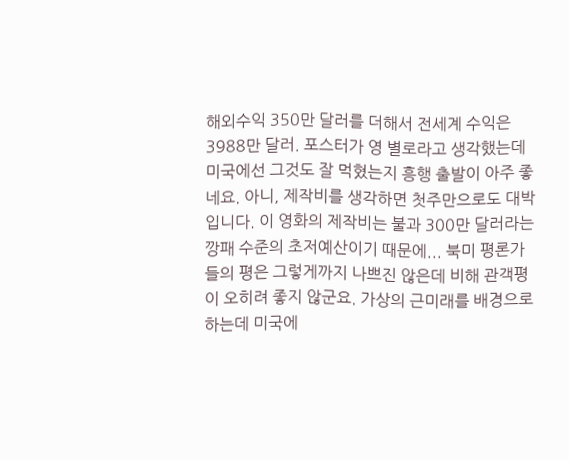해외수익 350만 달러를 더해서 전세계 수익은 3988만 달러. 포스터가 영 별로라고 생각했는데 미국에선 그것도 잘 먹혔는지 흥행 출발이 아주 좋네요. 아니, 제작비를 생각하면 첫주만으로도 대박입니다. 이 영화의 제작비는 불과 300만 달러라는 깡패 수준의 초저예산이기 때문에... 북미 평론가들의 평은 그렇게까지 나쁘진 않은데 비해 관객평이 오히려 좋지 않군요. 가상의 근미래를 배경으로 하는데 미국에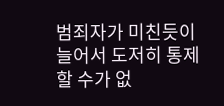범죄자가 미친듯이 늘어서 도저히 통제할 수가 없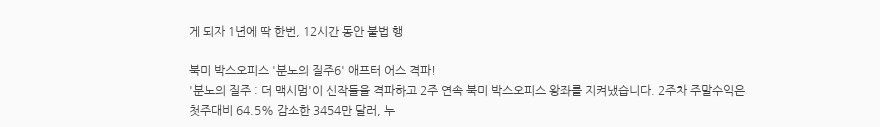게 되자 1년에 딱 한번, 12시간 동안 불법 행

북미 박스오피스 '분노의 질주6' 애프터 어스 격파!
'분노의 질주 : 더 맥시멈'이 신작들을 격파하고 2주 연속 북미 박스오피스 왕좌를 지켜냈습니다. 2주차 주말수익은 첫주대비 64.5% 감소한 3454만 달러, 누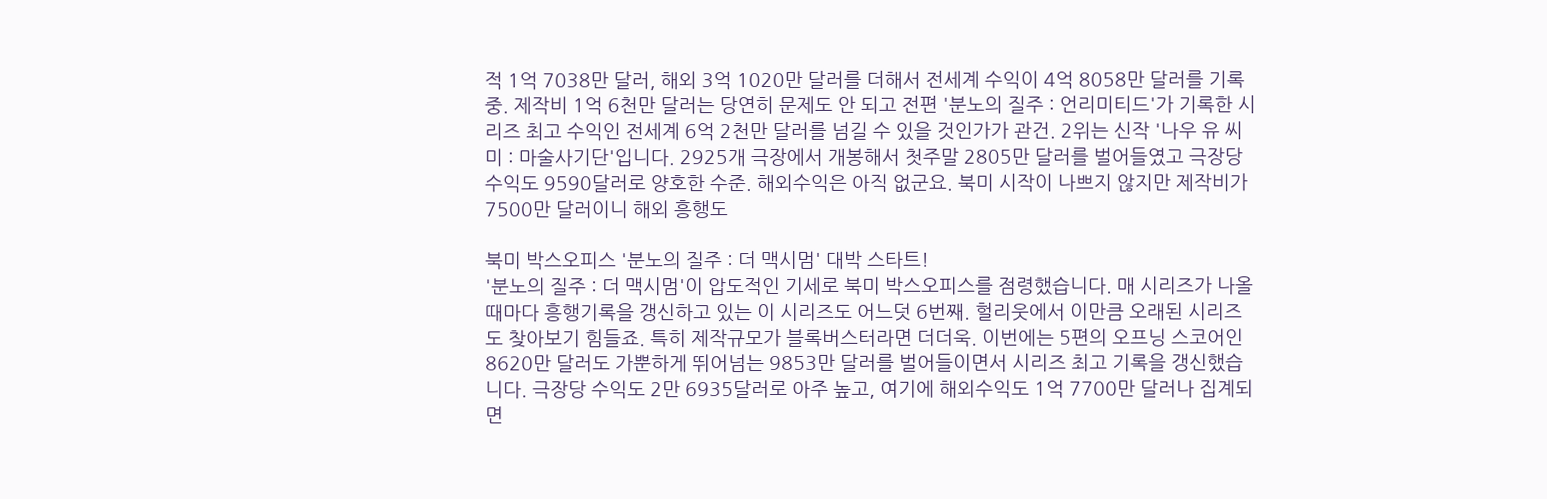적 1억 7038만 달러, 해외 3억 1020만 달러를 더해서 전세계 수익이 4억 8058만 달러를 기록 중. 제작비 1억 6천만 달러는 당연히 문제도 안 되고 전편 '분노의 질주 : 언리미티드'가 기록한 시리즈 최고 수익인 전세계 6억 2천만 달러를 넘길 수 있을 것인가가 관건. 2위는 신작 '나우 유 씨 미 : 마술사기단'입니다. 2925개 극장에서 개봉해서 첫주말 2805만 달러를 벌어들였고 극장당 수익도 9590달러로 양호한 수준. 해외수익은 아직 없군요. 북미 시작이 나쁘지 않지만 제작비가 7500만 달러이니 해외 흥행도

북미 박스오피스 '분노의 질주 : 더 맥시멈' 대박 스타트!
'분노의 질주 : 더 맥시멈'이 압도적인 기세로 북미 박스오피스를 점령했습니다. 매 시리즈가 나올 때마다 흥행기록을 갱신하고 있는 이 시리즈도 어느덧 6번째. 헐리웃에서 이만큼 오래된 시리즈도 찾아보기 힘들죠. 특히 제작규모가 블록버스터라면 더더욱. 이번에는 5편의 오프닝 스코어인 8620만 달러도 가뿐하게 뛰어넘는 9853만 달러를 벌어들이면서 시리즈 최고 기록을 갱신했습니다. 극장당 수익도 2만 6935달러로 아주 높고, 여기에 해외수익도 1억 7700만 달러나 집계되면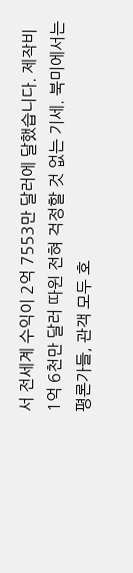서 전세계 수익이 2억 7553만 달러에 달했습니다. 제작비 1억 6천만 달러 따윈 전혀 걱정할 것 없는 기세. 북미에서는 평론가들, 관객 모두 호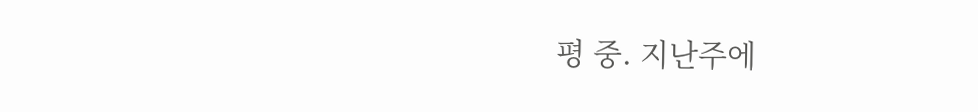평 중. 지난주에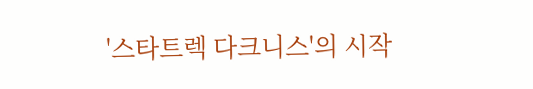'스타트렉 다크니스'의 시작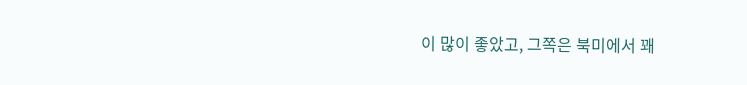이 많이 좋았고, 그쪽은 북미에서 꽤